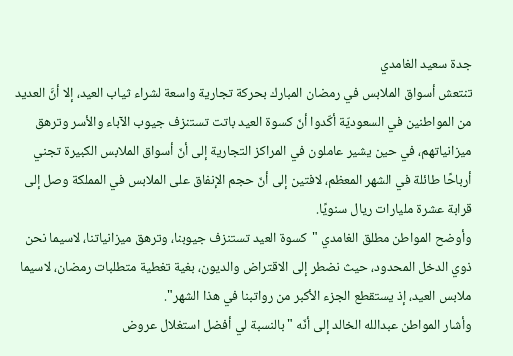جدة سعيد الغامدي
تنتعش أسواق الملابس في رمضان المبارك بحركة تجارية واسعة لشراء ثياب العيد، إلا أنَّ العديد من المواطنين في السعوديّة أكّدوا أنّ كسوة العيد باتت تستنزف جيوب الآباء والأسر وترهق ميزانياتهم، في حين يشير عاملون في المراكز التجارية إلى أنّ أسواق الملابس الكبيرة تجني أرباحًا طائلة في الشهر المعظم، لافتين إلى أنّ حجم الإنفاق على الملابس في المملكة وصل إلى قرابة عشرة مليارات ريال سنويًا.
وأوضح المواطن مطلق الغامدي "كسوة العيد تستنزف جيوبنا، وترهق ميزانياتنا، لاسيما نحن ذوي الدخل المحدود، حيث نضطر إلى الاقتراض والديون، بغية تغطية متطلبات رمضان، لاسيما ملابس العيد، إذ يستقطع الجزء الأكبر من رواتبنا في هذا الشهر".
وأشار المواطن عبدالله الخالد إلى أنّه "بالنسبة لي أفضل استغلال عروض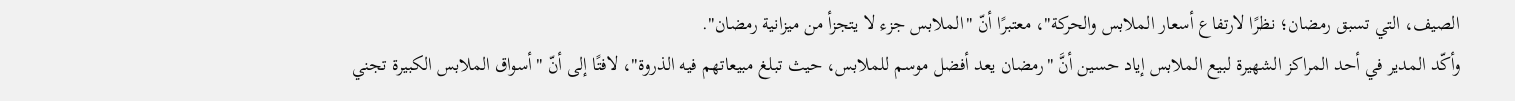الصيف، التي تسبق رمضان؛ نظرًا لارتفاع أسعار الملابس والحركة"، معتبرًا أنّ "الملابس جزء لا يتجزأ من ميزانية رمضان".
وأكّد المدير في أحد المراكز الشهيرة لبيع الملابس إياد حسين أنَّ "رمضان يعد أفضل موسم للملابس، حيث تبلغ مبيعاتهم فيه الذروة"، لافتًا إلى أنّ "أسواق الملابس الكبيرة تجني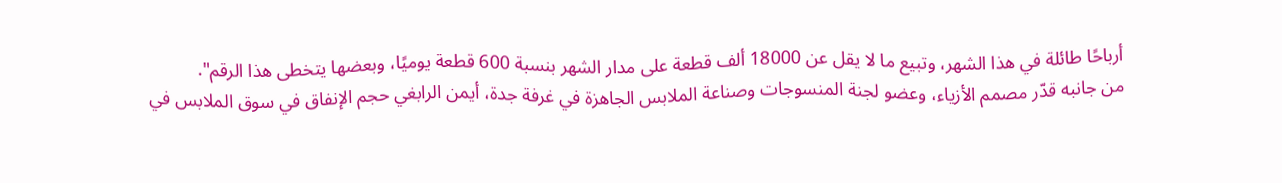أرباحًا طائلة في هذا الشهر، وتبيع ما لا يقل عن 18000 ألف قطعة على مدار الشهر بنسبة 600 قطعة يوميًا، وبعضها يتخطى هذا الرقم".
من جانبه قدّر مصمم الأزياء، وعضو لجنة المنسوجات وصناعة الملابس الجاهزة في غرفة جدة، أيمن الرابغي حجم الإنفاق في سوق الملابس في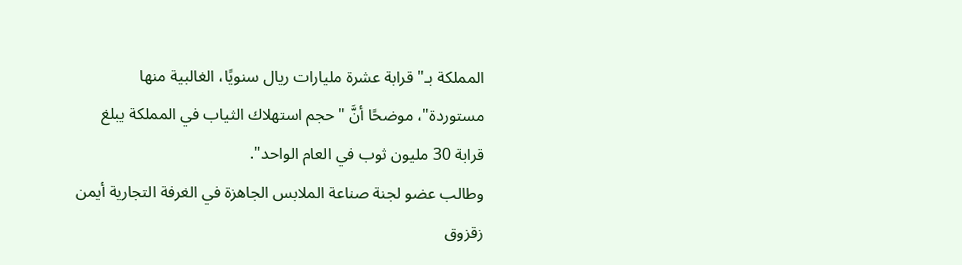المملكة بـ"قرابة عشرة مليارات ريال سنويًا، الغالبية منها مستوردة"، موضحًا أنَّ "حجم استهلاك الثياب في المملكة يبلغ قرابة 30 مليون ثوب في العام الواحد".
وطالب عضو لجنة صناعة الملابس الجاهزة في الغرفة التجارية أيمن زقزوق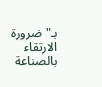بـ"ضرورة الارتقاء بالصناعة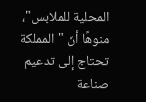المحلية للملابس"، منوهًا أنّ "المملكة تحتاج إلى تدعيم صناعة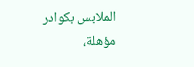الملابس بكوادر مؤهلة،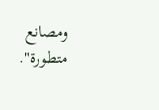ومصانع متطورة".